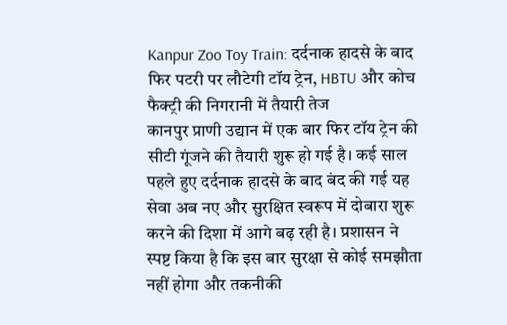Kanpur Zoo Toy Train: दर्दनाक हादसे के बाद फिर पटरी पर लौटेगी टॉय ट्रेन, HBTU और कोच फैक्ट्री की निगरानी में तैयारी तेज
कानपुर प्राणी उद्यान में एक बार फिर टॉय ट्रेन की सीटी गूंजने की तैयारी शुरू हो गई है। कई साल पहले हुए दर्दनाक हादसे के बाद बंद की गई यह सेवा अब नए और सुरक्षित स्वरूप में दोबारा शुरू करने की दिशा में आगे बढ़ रही है। प्रशासन ने स्पष्ट किया है कि इस बार सुरक्षा से कोई समझौता नहीं होगा और तकनीकी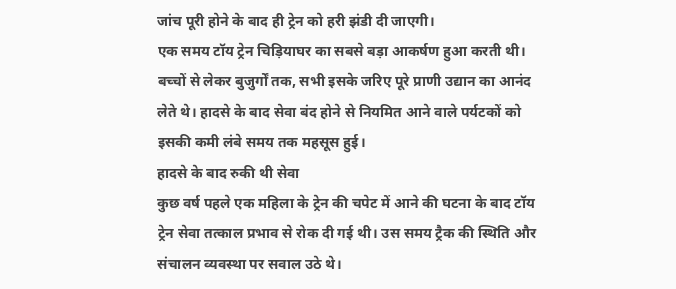जांच पूरी होने के बाद ही ट्रेन को हरी झंडी दी जाएगी।
एक समय टॉय ट्रेन चिड़ियाघर का सबसे बड़ा आकर्षण हुआ करती थी। बच्चों से लेकर बुजुर्गों तक, सभी इसके जरिए पूरे प्राणी उद्यान का आनंद लेते थे। हादसे के बाद सेवा बंद होने से नियमित आने वाले पर्यटकों को इसकी कमी लंबे समय तक महसूस हुई।
हादसे के बाद रुकी थी सेवा
कुछ वर्ष पहले एक महिला के ट्रेन की चपेट में आने की घटना के बाद टॉय ट्रेन सेवा तत्काल प्रभाव से रोक दी गई थी। उस समय ट्रैक की स्थिति और संचालन व्यवस्था पर सवाल उठे थे।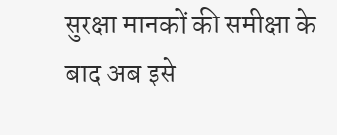सुरक्षा मानकों की समीक्षा के बाद अब इसे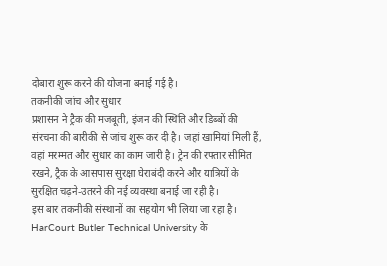दोबारा शुरू करने की योजना बनाई गई है।
तकनीकी जांच और सुधार
प्रशासन ने ट्रैक की मजबूती, इंजन की स्थिति और डिब्बों की संरचना की बारीकी से जांच शुरू कर दी है। जहां खामियां मिली हैं, वहां मरम्मत और सुधार का काम जारी है। ट्रेन की रफ्तार सीमित रखने, ट्रैक के आसपास सुरक्षा घेराबंदी करने और यात्रियों के सुरक्षित चढ़ने-उतरने की नई व्यवस्था बनाई जा रही है।
इस बार तकनीकी संस्थानों का सहयोग भी लिया जा रहा है। HarCourt Butler Technical University के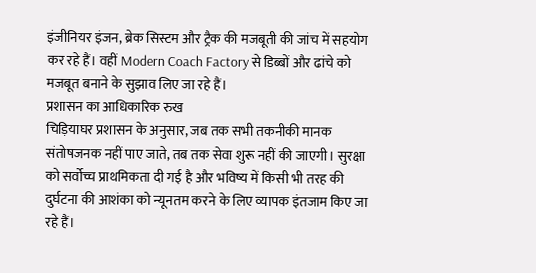इंजीनियर इंजन, ब्रेक सिस्टम और ट्रैक की मजबूती की जांच में सहयोग कर रहे हैं। वहीं Modern Coach Factory से डिब्बों और ढांचे को मजबूत बनाने के सुझाव लिए जा रहे हैं।
प्रशासन का आधिकारिक रुख
चिड़ियाघर प्रशासन के अनुसार, जब तक सभी तकनीकी मानक संतोषजनक नहीं पाए जाते, तब तक सेवा शुरू नहीं की जाएगी। सुरक्षा को सर्वोच्च प्राथमिकता दी गई है और भविष्य में किसी भी तरह की दुर्घटना की आशंका को न्यूनतम करने के लिए व्यापक इंतजाम किए जा रहे हैं।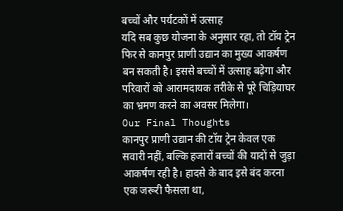बच्चों और पर्यटकों में उत्साह
यदि सब कुछ योजना के अनुसार रहा, तो टॉय ट्रेन फिर से कानपुर प्राणी उद्यान का मुख्य आकर्षण बन सकती है। इससे बच्चों में उत्साह बढ़ेगा और परिवारों को आरामदायक तरीके से पूरे चिड़ियाघर का भ्रमण करने का अवसर मिलेगा।
Our Final Thoughts
कानपुर प्राणी उद्यान की टॉय ट्रेन केवल एक सवारी नहीं, बल्कि हजारों बच्चों की यादों से जुड़ा आकर्षण रही है। हादसे के बाद इसे बंद करना एक जरूरी फैसला था,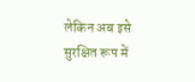लेकिन अब इसे सुरक्षित रूप में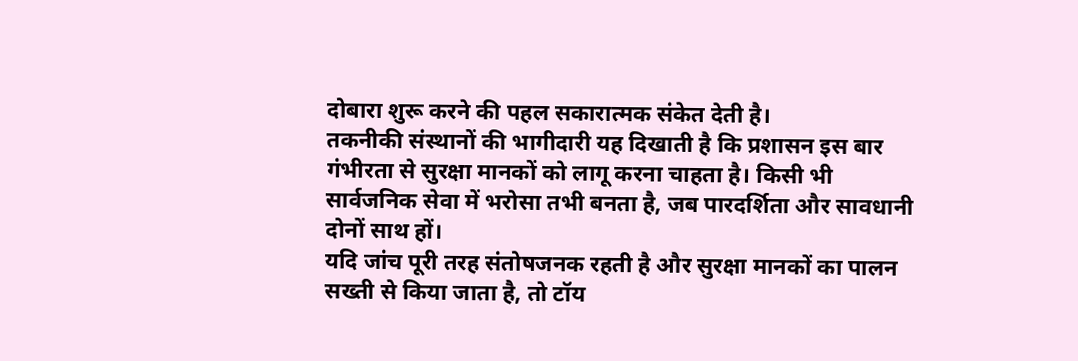दोबारा शुरू करने की पहल सकारात्मक संकेत देती है।
तकनीकी संस्थानों की भागीदारी यह दिखाती है कि प्रशासन इस बार गंभीरता से सुरक्षा मानकों को लागू करना चाहता है। किसी भी सार्वजनिक सेवा में भरोसा तभी बनता है, जब पारदर्शिता और सावधानी दोनों साथ हों।
यदि जांच पूरी तरह संतोषजनक रहती है और सुरक्षा मानकों का पालन सख्ती से किया जाता है, तो टॉय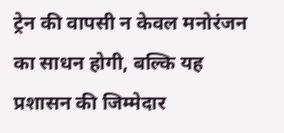ट्रेन की वापसी न केवल मनोरंजन का साधन होगी, बल्कि यह प्रशासन की जिम्मेदार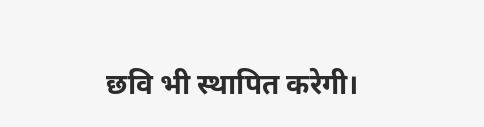छवि भी स्थापित करेगी।